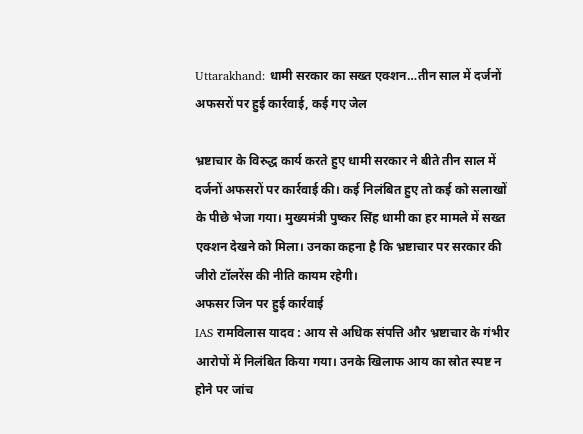Uttarakhand: धामी सरकार का सख्त एक्शन…तीन साल में दर्जनों अफसरों पर हुई कार्रवाई, कई गए जेल

भ्रष्टाचार के विरुद्ध कार्य करते हुए धामी सरकार ने बीते तीन साल में दर्जनों अफसरों पर कार्रवाई की। कई निलंबित हुए तो कई को सलाखों के पीछे भेजा गया। मुख्यमंत्री पुष्कर सिंह धामी का हर मामले में सख्त एक्शन देखने को मिला। उनका कहना है कि भ्रष्टाचार पर सरकार की जीरो टॉलरेंस की नीति कायम रहेगी।
अफसर जिन पर हुई कार्रवाई
IAS रामविलास यादव : आय से अधिक संपत्ति और भ्रष्टाचार के गंभीर आरोपों में निलंबित किया गया। उनके खिलाफ आय का स्रोत स्पष्ट न होने पर जांच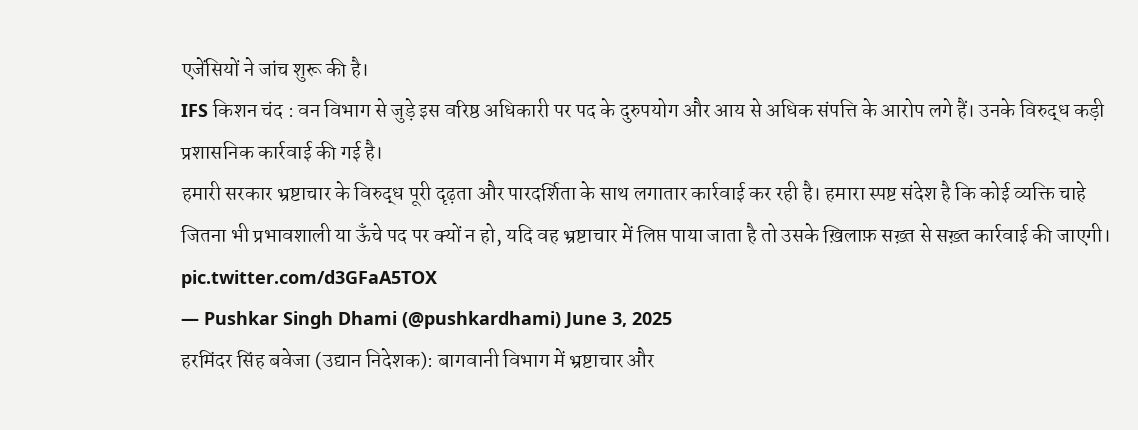एजेंसियों ने जांच शुरू की है।
IFS किशन चंद : वन विभाग से जुड़े इस वरिष्ठ अधिकारी पर पद के दुरुपयोग और आय से अधिक संपत्ति के आरोप लगे हैं। उनके विरुद्ध कड़ी प्रशासनिक कार्रवाई की गई है।
हमारी सरकार भ्रष्टाचार के विरुद्ध पूरी दृढ़ता और पारदर्शिता के साथ लगातार कार्रवाई कर रही है। हमारा स्पष्ट संदेश है कि कोई व्यक्ति चाहे जितना भी प्रभावशाली या ऊँचे पद पर क्यों न हो, यदि वह भ्रष्टाचार में लिप्त पाया जाता है तो उसके ख़िलाफ़ सख़्त से सख़्त कार्रवाई की जाएगी। pic.twitter.com/d3GFaA5TOX
— Pushkar Singh Dhami (@pushkardhami) June 3, 2025
हरमिंदर सिंह बवेजा (उद्यान निदेशक): बागवानी विभाग में भ्रष्टाचार और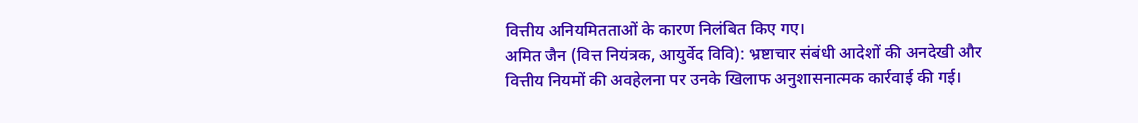वित्तीय अनियमितताओं के कारण निलंबित किए गए।
अमित जैन (वित्त नियंत्रक, आयुर्वेद विवि): भ्रष्टाचार संबंधी आदेशों की अनदेखी और वित्तीय नियमों की अवहेलना पर उनके खिलाफ अनुशासनात्मक कार्रवाई की गई।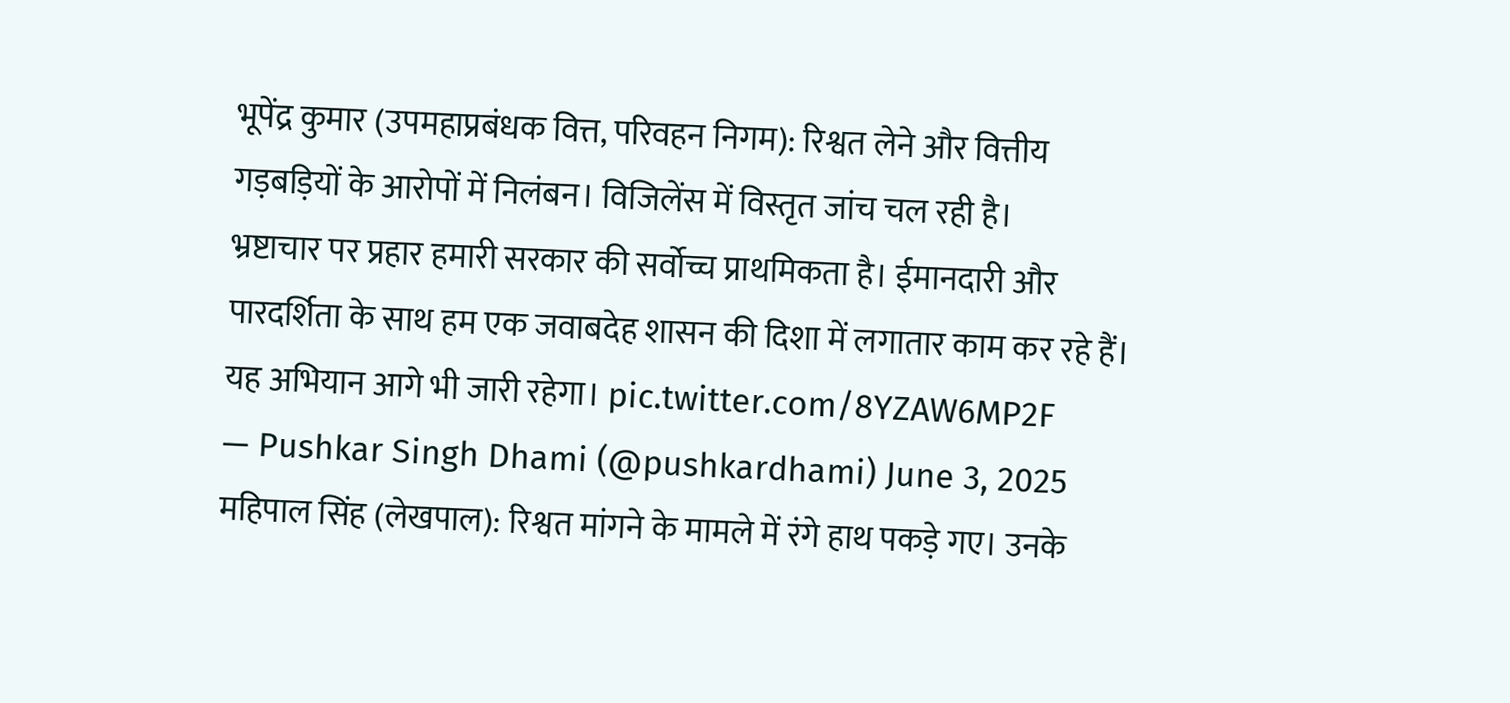भूपेंद्र कुमार (उपमहाप्रबंधक वित्त, परिवहन निगम): रिश्वत लेने और वित्तीय गड़बड़ियों के आरोपों में निलंबन। विजिलेंस में विस्तृत जांच चल रही है।
भ्रष्टाचार पर प्रहार हमारी सरकार की सर्वोच्च प्राथमिकता है। ईमानदारी और पारदर्शिता के साथ हम एक जवाबदेह शासन की दिशा में लगातार काम कर रहे हैं। यह अभियान आगे भी जारी रहेगा। pic.twitter.com/8YZAW6MP2F
— Pushkar Singh Dhami (@pushkardhami) June 3, 2025
महिपाल सिंह (लेखपाल): रिश्वत मांगने के मामले में रंगे हाथ पकड़े गए। उनके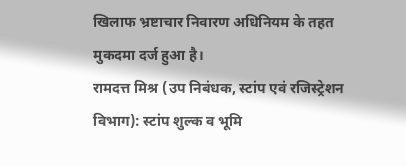खिलाफ भ्रष्टाचार निवारण अधिनियम के तहत मुकदमा दर्ज हुआ है।
रामदत्त मिश्र (उप निबंधक, स्टांप एवं रजिस्ट्रेशन विभाग): स्टांप शुल्क व भूमि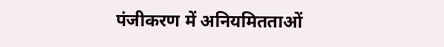पंजीकरण में अनियमितताओं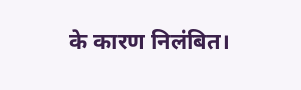के कारण निलंबित।